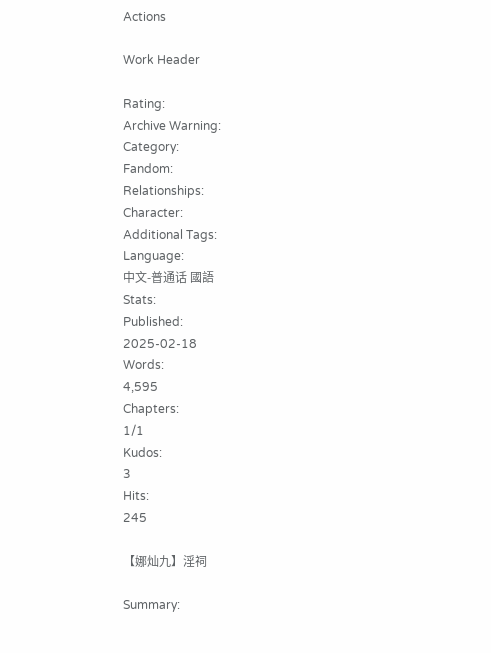Actions

Work Header

Rating:
Archive Warning:
Category:
Fandom:
Relationships:
Character:
Additional Tags:
Language:
中文-普通话 國語
Stats:
Published:
2025-02-18
Words:
4,595
Chapters:
1/1
Kudos:
3
Hits:
245

【娜灿九】淫祠

Summary: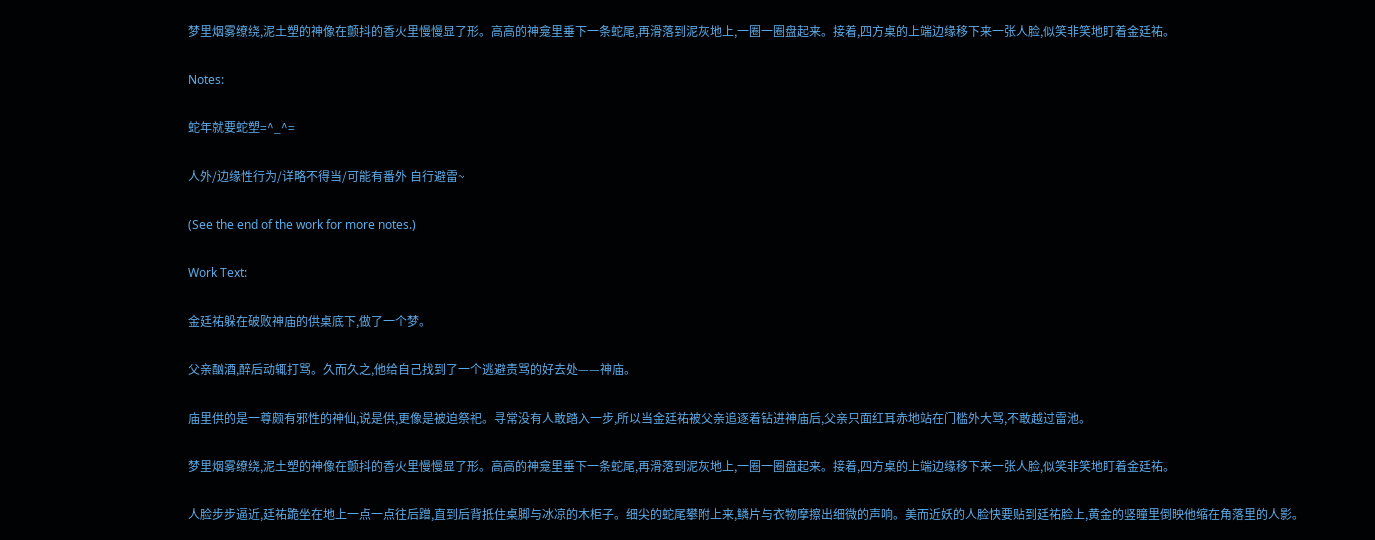梦里烟雾缭绕,泥土塑的神像在颤抖的香火里慢慢显了形。高高的神龛里垂下一条蛇尾,再滑落到泥灰地上,一圈一圈盘起来。接着,四方桌的上端边缘移下来一张人脸,似笑非笑地盯着金廷祐。

Notes:

蛇年就要蛇塑=^_^=

人外/边缘性行为/详略不得当/可能有番外 自行避雷~

(See the end of the work for more notes.)

Work Text:

金廷祐躲在破败神庙的供桌底下,做了一个梦。

父亲酗酒,醉后动辄打骂。久而久之,他给自己找到了一个逃避责骂的好去处——神庙。

庙里供的是一尊颇有邪性的神仙,说是供,更像是被迫祭祀。寻常没有人敢踏入一步,所以当金廷祐被父亲追逐着钻进神庙后,父亲只面红耳赤地站在门槛外大骂,不敢越过雷池。

梦里烟雾缭绕,泥土塑的神像在颤抖的香火里慢慢显了形。高高的神龛里垂下一条蛇尾,再滑落到泥灰地上,一圈一圈盘起来。接着,四方桌的上端边缘移下来一张人脸,似笑非笑地盯着金廷祐。

人脸步步逼近,廷祐跪坐在地上一点一点往后蹭,直到后背抵住桌脚与冰凉的木柜子。细尖的蛇尾攀附上来,鳞片与衣物摩擦出细微的声响。美而近妖的人脸快要贴到廷祐脸上,黄金的竖瞳里倒映他缩在角落里的人影。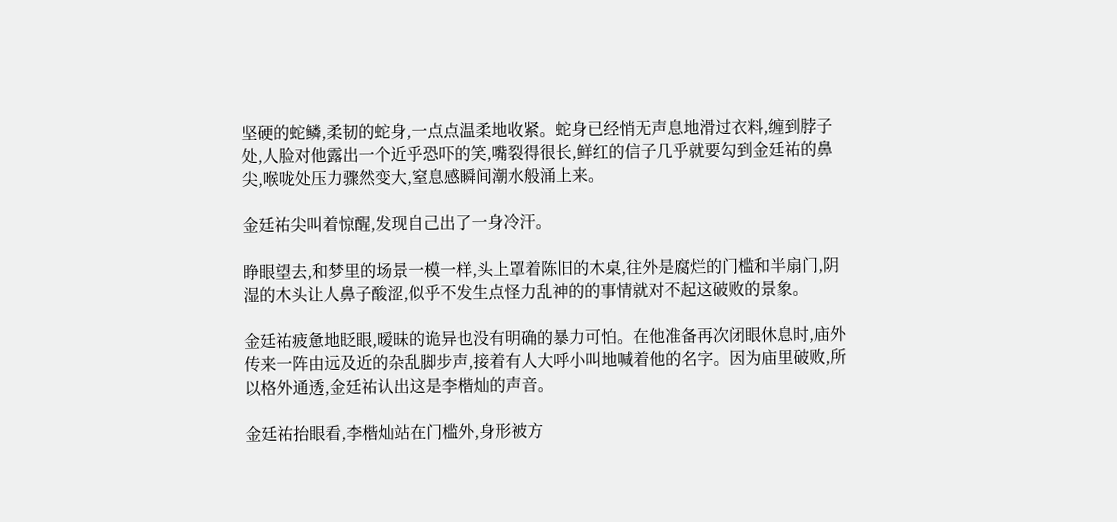坚硬的蛇鳞,柔韧的蛇身,一点点温柔地收紧。蛇身已经悄无声息地滑过衣料,缠到脖子处,人脸对他露出一个近乎恐吓的笑,嘴裂得很长,鲜红的信子几乎就要勾到金廷祐的鼻尖,喉咙处压力骤然变大,窒息感瞬间潮水般涌上来。

金廷祐尖叫着惊醒,发现自己出了一身冷汗。

睁眼望去,和梦里的场景一模一样,头上罩着陈旧的木桌,往外是腐烂的门槛和半扇门,阴湿的木头让人鼻子酸涩,似乎不发生点怪力乱神的的事情就对不起这破败的景象。

金廷祐疲惫地眨眼,暧昧的诡异也没有明确的暴力可怕。在他准备再次闭眼休息时,庙外传来一阵由远及近的杂乱脚步声,接着有人大呼小叫地喊着他的名字。因为庙里破败,所以格外通透,金廷祐认出这是李楷灿的声音。

金廷祐抬眼看,李楷灿站在门槛外,身形被方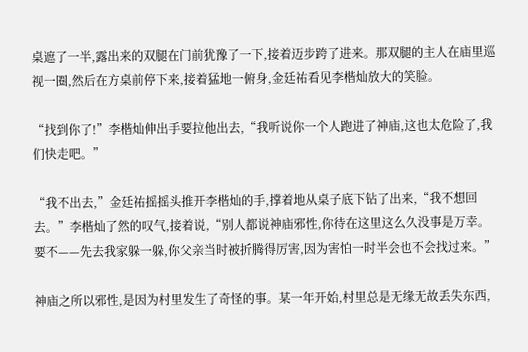桌遮了一半,露出来的双腿在门前犹豫了一下,接着迈步跨了进来。那双腿的主人在庙里巡视一圈,然后在方桌前停下来,接着猛地一俯身,金廷祐看见李楷灿放大的笑脸。

“找到你了!”李楷灿伸出手要拉他出去,“我听说你一个人跑进了神庙,这也太危险了,我们快走吧。”

“我不出去,”金廷祐摇摇头推开李楷灿的手,撑着地从桌子底下钻了出来,“我不想回去。”李楷灿了然的叹气,接着说,“别人都说神庙邪性,你待在这里这么久没事是万幸。要不——先去我家躲一躲,你父亲当时被折腾得厉害,因为害怕一时半会也不会找过来。”

神庙之所以邪性,是因为村里发生了奇怪的事。某一年开始,村里总是无缘无故丢失东西,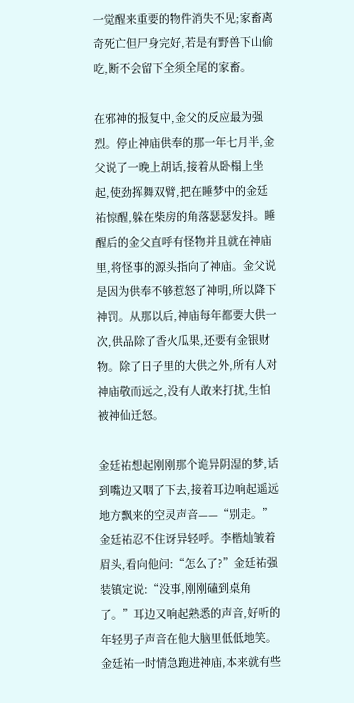一觉醒来重要的物件消失不见;家畜离奇死亡但尸身完好,若是有野兽下山偷吃,断不会留下全须全尾的家畜。

在邪神的报复中,金父的反应最为强烈。停止神庙供奉的那一年七月半,金父说了一晚上胡话,接着从卧榻上坐起,使劲挥舞双臂,把在睡梦中的金廷祐惊醒,躲在柴房的角落瑟瑟发抖。睡醒后的金父直呼有怪物并且就在神庙里,将怪事的源头指向了神庙。金父说是因为供奉不够惹怒了神明,所以降下神罚。从那以后,神庙每年都要大供一次,供品除了香火瓜果,还要有金银财物。除了日子里的大供之外,所有人对神庙敬而远之,没有人敢来打扰,生怕被神仙迁怒。

金廷祐想起刚刚那个诡异阴湿的梦,话到嘴边又咽了下去,接着耳边响起遥远地方飘来的空灵声音——“别走。”金廷祐忍不住讶异轻呼。李楷灿皱着眉头,看向他问:“怎么了?”金廷祐强装镇定说:“没事,刚刚磕到桌角了。”耳边又响起熟悉的声音,好听的年轻男子声音在他大脑里低低地笑。金廷祐一时情急跑进神庙,本来就有些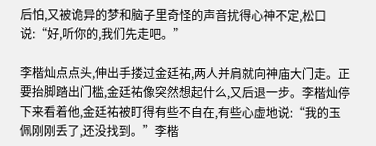后怕,又被诡异的梦和脑子里奇怪的声音扰得心神不定,松口说:“好,听你的,我们先走吧。”

李楷灿点点头,伸出手搂过金廷祐,两人并肩就向神庙大门走。正要抬脚踏出门槛,金廷祐像突然想起什么,又后退一步。李楷灿停下来看着他,金廷祐被盯得有些不自在,有些心虚地说:“我的玉佩刚刚丢了,还没找到。”李楷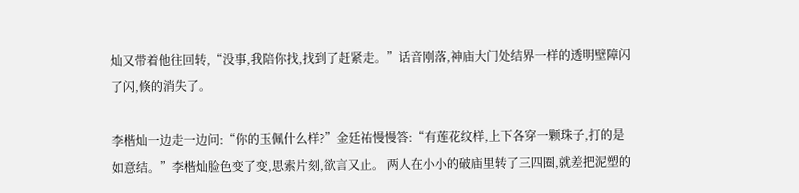灿又带着他往回转,“没事,我陪你找,找到了赶紧走。”话音刚落,神庙大门处结界一样的透明壁障闪了闪,倏的消失了。

李楷灿一边走一边问:“你的玉佩什么样?”金廷祐慢慢答:“有莲花纹样,上下各穿一颗珠子,打的是如意结。”李楷灿脸色变了变,思索片刻,欲言又止。 两人在小小的破庙里转了三四圈,就差把泥塑的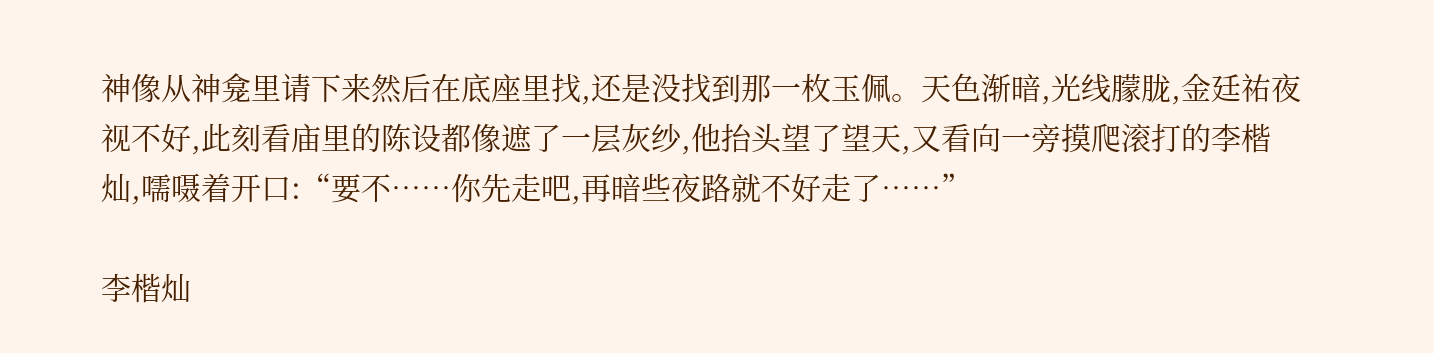神像从神龛里请下来然后在底座里找,还是没找到那一枚玉佩。天色渐暗,光线朦胧,金廷祐夜视不好,此刻看庙里的陈设都像遮了一层灰纱,他抬头望了望天,又看向一旁摸爬滚打的李楷灿,嚅嗫着开口:“要不……你先走吧,再暗些夜路就不好走了……”

李楷灿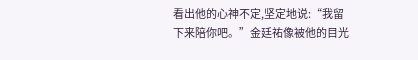看出他的心神不定,坚定地说:“我留下来陪你吧。”金廷祐像被他的目光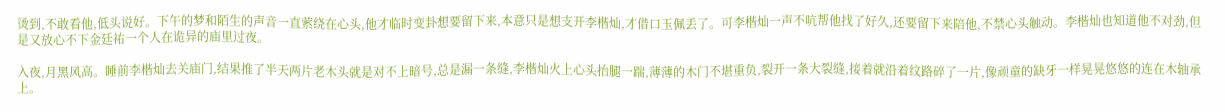烫到,不敢看他,低头说好。下午的梦和陌生的声音一直萦绕在心头,他才临时变卦想要留下来,本意只是想支开李楷灿,才借口玉佩丢了。可李楷灿一声不吭帮他找了好久,还要留下来陪他,不禁心头触动。李楷灿也知道他不对劲,但是又放心不下金廷祐一个人在诡异的庙里过夜。

入夜,月黑风高。睡前李楷灿去关庙门,结果推了半天两片老木头就是对不上暗号,总是漏一条缝,李楷灿火上心头抬腿一踹,薄薄的木门不堪重负,裂开一条大裂缝,接着就沿着纹路碎了一片,像顽童的缺牙一样晃晃悠悠的连在木轴承上。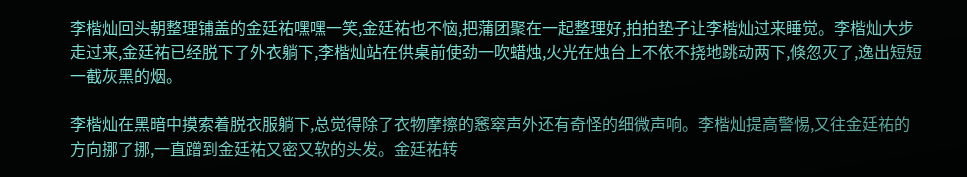李楷灿回头朝整理铺盖的金廷祐嘿嘿一笑,金廷祐也不恼,把蒲团聚在一起整理好,拍拍垫子让李楷灿过来睡觉。李楷灿大步走过来,金廷祐已经脱下了外衣躺下,李楷灿站在供桌前使劲一吹蜡烛,火光在烛台上不依不挠地跳动两下,倏忽灭了,逸出短短一截灰黑的烟。

李楷灿在黑暗中摸索着脱衣服躺下,总觉得除了衣物摩擦的窸窣声外还有奇怪的细微声响。李楷灿提高警惕,又往金廷祐的方向挪了挪,一直蹭到金廷祐又密又软的头发。金廷祐转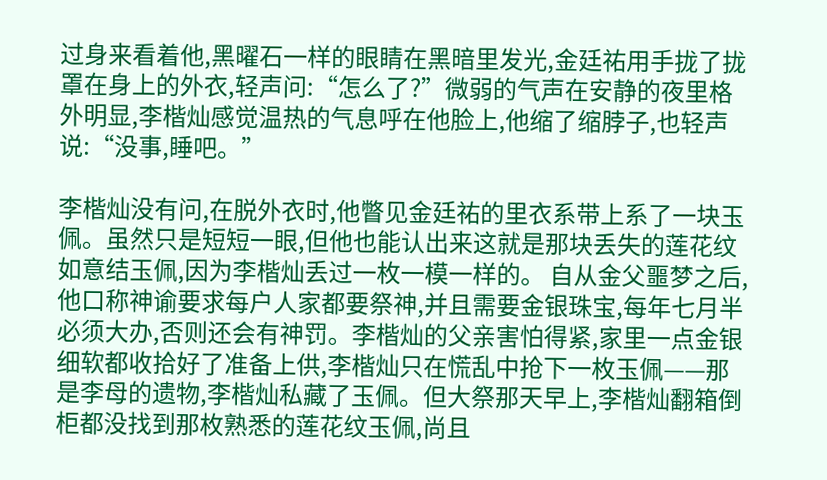过身来看着他,黑曜石一样的眼睛在黑暗里发光,金廷祐用手拢了拢罩在身上的外衣,轻声问:“怎么了?”微弱的气声在安静的夜里格外明显,李楷灿感觉温热的气息呼在他脸上,他缩了缩脖子,也轻声说:“没事,睡吧。”

李楷灿没有问,在脱外衣时,他瞥见金廷祐的里衣系带上系了一块玉佩。虽然只是短短一眼,但他也能认出来这就是那块丢失的莲花纹如意结玉佩,因为李楷灿丢过一枚一模一样的。 自从金父噩梦之后,他口称神谕要求每户人家都要祭神,并且需要金银珠宝,每年七月半必须大办,否则还会有神罚。李楷灿的父亲害怕得紧,家里一点金银细软都收拾好了准备上供,李楷灿只在慌乱中抢下一枚玉佩——那是李母的遗物,李楷灿私藏了玉佩。但大祭那天早上,李楷灿翻箱倒柜都没找到那枚熟悉的莲花纹玉佩,尚且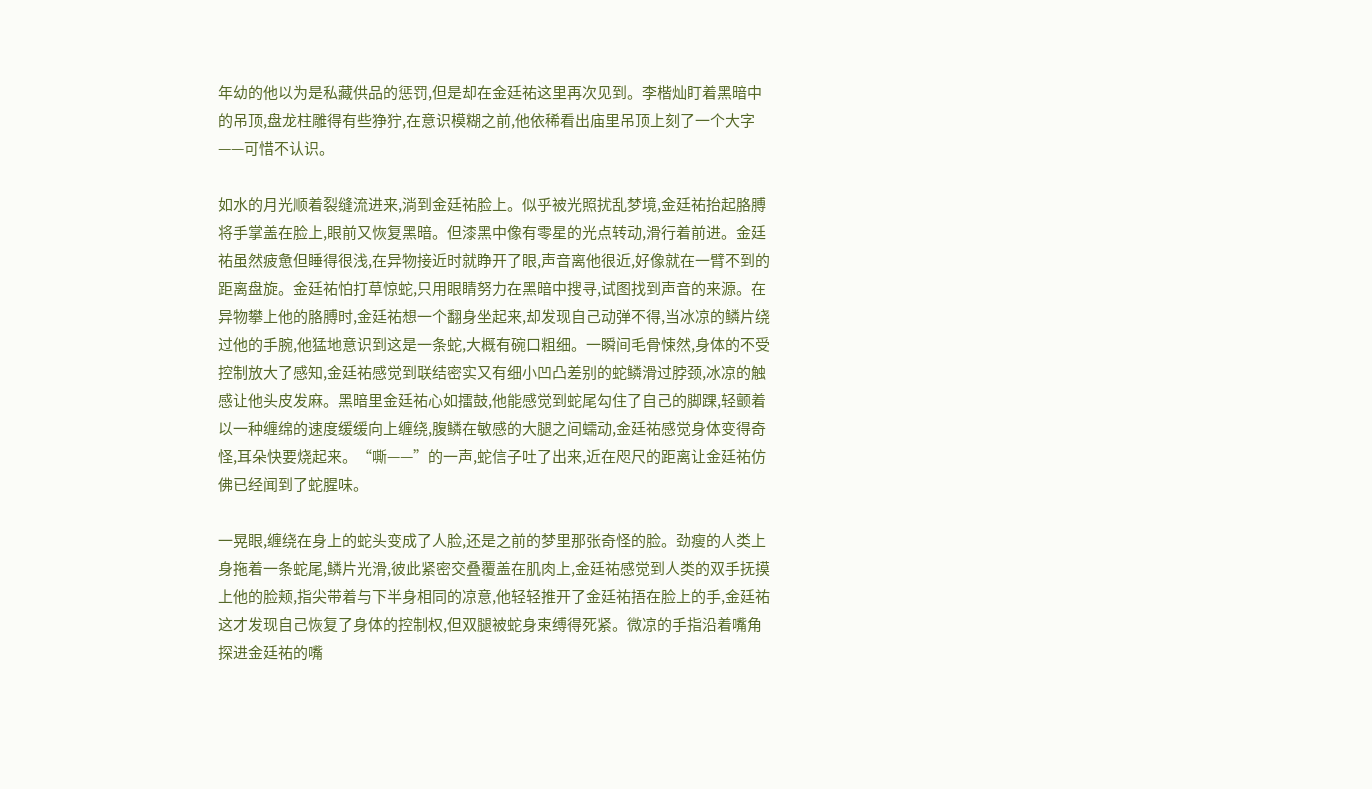年幼的他以为是私藏供品的惩罚,但是却在金廷祐这里再次见到。李楷灿盯着黑暗中的吊顶,盘龙柱雕得有些狰狞,在意识模糊之前,他依稀看出庙里吊顶上刻了一个大字——可惜不认识。

如水的月光顺着裂缝流进来,淌到金廷祐脸上。似乎被光照扰乱梦境,金廷祐抬起胳膊将手掌盖在脸上,眼前又恢复黑暗。但漆黑中像有零星的光点转动,滑行着前进。金廷祐虽然疲惫但睡得很浅,在异物接近时就睁开了眼,声音离他很近,好像就在一臂不到的距离盘旋。金廷祐怕打草惊蛇,只用眼睛努力在黑暗中搜寻,试图找到声音的来源。在异物攀上他的胳膊时,金廷祐想一个翻身坐起来,却发现自己动弹不得,当冰凉的鳞片绕过他的手腕,他猛地意识到这是一条蛇,大概有碗口粗细。一瞬间毛骨悚然,身体的不受控制放大了感知,金廷祐感觉到联结密实又有细小凹凸差别的蛇鳞滑过脖颈,冰凉的触感让他头皮发麻。黑暗里金廷祐心如擂鼓,他能感觉到蛇尾勾住了自己的脚踝,轻颤着以一种缠绵的速度缓缓向上缠绕,腹鳞在敏感的大腿之间蠕动,金廷祐感觉身体变得奇怪,耳朵快要烧起来。“嘶——”的一声,蛇信子吐了出来,近在咫尺的距离让金廷祐仿佛已经闻到了蛇腥味。

一晃眼,缠绕在身上的蛇头变成了人脸,还是之前的梦里那张奇怪的脸。劲瘦的人类上身拖着一条蛇尾,鳞片光滑,彼此紧密交叠覆盖在肌肉上,金廷祐感觉到人类的双手抚摸上他的脸颊,指尖带着与下半身相同的凉意,他轻轻推开了金廷祐捂在脸上的手,金廷祐这才发现自己恢复了身体的控制权,但双腿被蛇身束缚得死紧。微凉的手指沿着嘴角探进金廷祐的嘴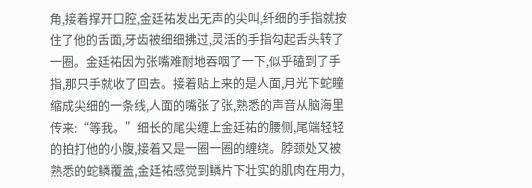角,接着撑开口腔,金廷祐发出无声的尖叫,纤细的手指就按住了他的舌面,牙齿被细细拂过,灵活的手指勾起舌头转了一圈。金廷祐因为张嘴难耐地吞咽了一下,似乎磕到了手指,那只手就收了回去。接着贴上来的是人面,月光下蛇瞳缩成尖细的一条线,人面的嘴张了张,熟悉的声音从脑海里传来:“等我。”细长的尾尖缠上金廷祐的腰侧,尾端轻轻的拍打他的小腹,接着又是一圈一圈的缠绕。脖颈处又被熟悉的蛇鳞覆盖,金廷祐感觉到鳞片下壮实的肌肉在用力,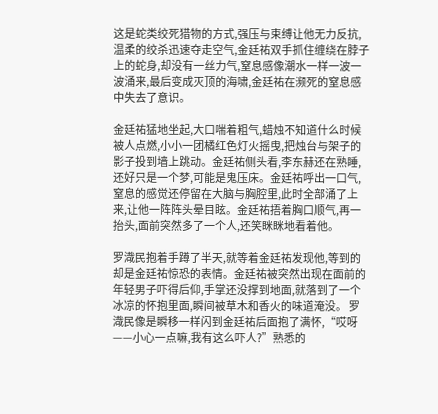这是蛇类绞死猎物的方式,强压与束缚让他无力反抗,温柔的绞杀迅速夺走空气,金廷祐双手抓住缠绕在脖子上的蛇身,却没有一丝力气,窒息感像潮水一样一波一波涌来,最后变成灭顶的海啸,金廷祐在濒死的窒息感中失去了意识。

金廷祐猛地坐起,大口喘着粗气,蜡烛不知道什么时候被人点燃,小小一团橘红色灯火摇曳,把烛台与架子的影子投到墙上跳动。金廷祐侧头看,李东赫还在熟睡,还好只是一个梦,可能是鬼压床。金廷祐呼出一口气,窒息的感觉还停留在大脑与胸腔里,此时全部涌了上来,让他一阵阵头晕目眩。金廷祐捂着胸口顺气,再一抬头,面前突然多了一个人,还笑眯眯地看着他。

罗渽民抱着手蹲了半天,就等着金廷祐发现他,等到的却是金廷祐惊恐的表情。金廷祐被突然出现在面前的年轻男子吓得后仰,手掌还没撑到地面,就落到了一个冰凉的怀抱里面,瞬间被草木和香火的味道淹没。 罗渽民像是瞬移一样闪到金廷祐后面抱了满怀,“哎呀——小心一点嘛,我有这么吓人?”熟悉的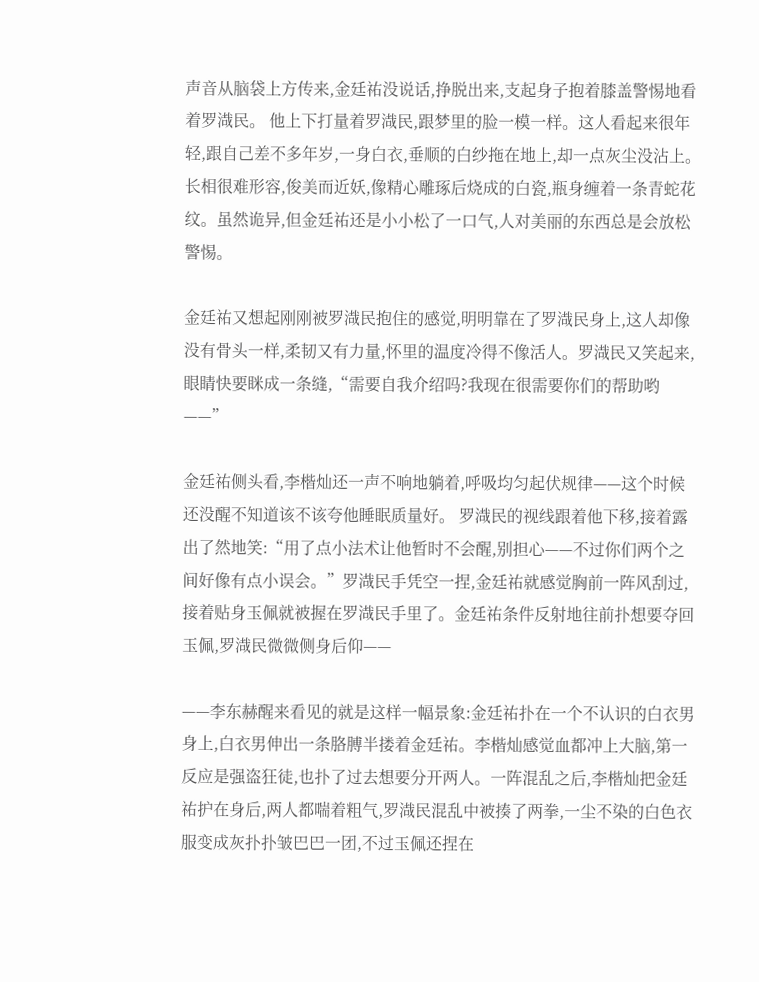声音从脑袋上方传来,金廷祐没说话,挣脱出来,支起身子抱着膝盖警惕地看着罗渽民。 他上下打量着罗渽民,跟梦里的脸一模一样。这人看起来很年轻,跟自己差不多年岁,一身白衣,垂顺的白纱拖在地上,却一点灰尘没沾上。长相很难形容,俊美而近妖,像精心雕琢后烧成的白瓷,瓶身缠着一条青蛇花纹。虽然诡异,但金廷祐还是小小松了一口气,人对美丽的东西总是会放松警惕。

金廷祐又想起刚刚被罗渽民抱住的感觉,明明靠在了罗渽民身上,这人却像没有骨头一样,柔韧又有力量,怀里的温度冷得不像活人。罗渽民又笑起来,眼睛快要眯成一条缝,“需要自我介绍吗?我现在很需要你们的帮助哟——”

金廷祐侧头看,李楷灿还一声不响地躺着,呼吸均匀起伏规律——这个时候还没醒不知道该不该夸他睡眠质量好。 罗渽民的视线跟着他下移,接着露出了然地笑:“用了点小法术让他暂时不会醒,别担心——不过你们两个之间好像有点小误会。”罗渽民手凭空一捏,金廷祐就感觉胸前一阵风刮过,接着贴身玉佩就被握在罗渽民手里了。金廷祐条件反射地往前扑想要夺回玉佩,罗渽民微微侧身后仰——

——李东赫醒来看见的就是这样一幅景象:金廷祐扑在一个不认识的白衣男身上,白衣男伸出一条胳膊半搂着金廷祐。李楷灿感觉血都冲上大脑,第一反应是强盗狂徒,也扑了过去想要分开两人。一阵混乱之后,李楷灿把金廷祐护在身后,两人都喘着粗气,罗渽民混乱中被揍了两拳,一尘不染的白色衣服变成灰扑扑皱巴巴一团,不过玉佩还捏在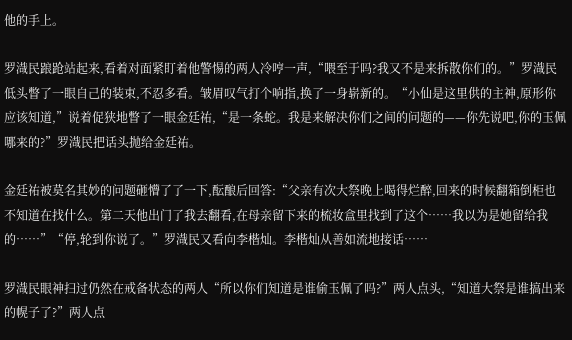他的手上。

罗渽民踉跄站起来,看着对面紧盯着他警惕的两人冷哼一声,“喂至于吗?我又不是来拆散你们的。”罗渽民低头瞥了一眼自己的装束,不忍多看。皱眉叹气打个响指,换了一身崭新的。“小仙是这里供的主神,原形你应该知道,”说着促狭地瞥了一眼金廷祐,“是一条蛇。我是来解决你们之间的问题的——你先说吧,你的玉佩哪来的?”罗渽民把话头抛给金廷祐。

金廷祐被莫名其妙的问题砸懵了了一下,酝酿后回答:“父亲有次大祭晚上喝得烂醉,回来的时候翻箱倒柜也不知道在找什么。第二天他出门了我去翻看,在母亲留下来的梳妆盒里找到了这个……我以为是她留给我的……”“停,轮到你说了。”罗渽民又看向李楷灿。李楷灿从善如流地接话……

罗渽民眼神扫过仍然在戒备状态的两人“所以你们知道是谁偷玉佩了吗?”两人点头,“知道大祭是谁搞出来的幌子了?”两人点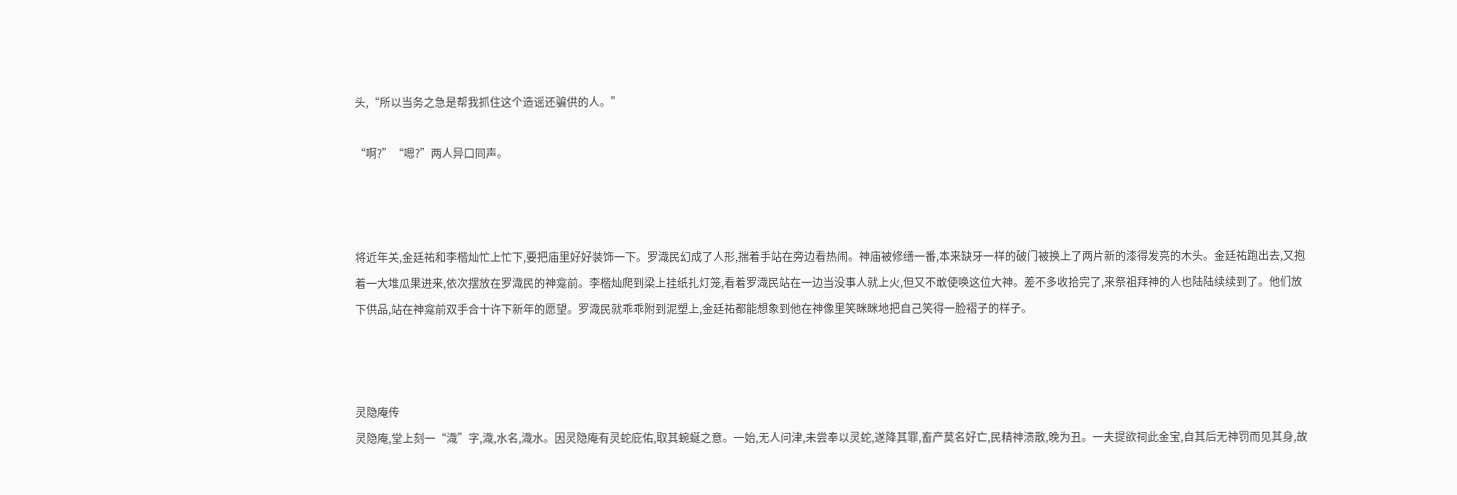头,“所以当务之急是帮我抓住这个造谣还骗供的人。”

“啊?”“嗯?”两人异口同声。



将近年关,金廷祐和李楷灿忙上忙下,要把庙里好好装饰一下。罗渽民幻成了人形,揣着手站在旁边看热闹。神庙被修缮一番,本来缺牙一样的破门被换上了两片新的漆得发亮的木头。金廷祐跑出去,又抱着一大堆瓜果进来,依次摆放在罗渽民的神龛前。李楷灿爬到梁上挂纸扎灯笼,看着罗渽民站在一边当没事人就上火,但又不敢使唤这位大神。差不多收拾完了,来祭祖拜神的人也陆陆续续到了。他们放下供品,站在神龛前双手合十许下新年的愿望。罗渽民就乖乖附到泥塑上,金廷祐都能想象到他在神像里笑眯眯地把自己笑得一脸褶子的样子。



灵隐庵传
灵隐庵,堂上刻一“渽”字,渽,水名,渽水。因灵隐庵有灵蛇庇佑,取其蜿蜒之意。一始,无人问津,未尝奉以灵蛇,遂降其罪,畜产莫名好亡,民精神溃散,晚为丑。一夫提欲祠此金宝,自其后无神罚而见其身,故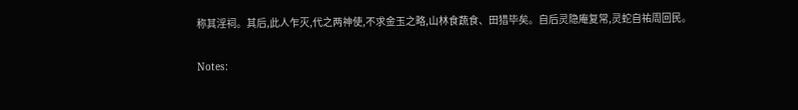称其淫祠。其后,此人乍灭,代之两神使,不求金玉之略,山林食蔬食、田猎毕矣。自后灵隐庵复常,灵蛇自祐周回民。

Notes: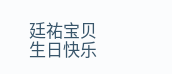廷祐宝贝生日快乐